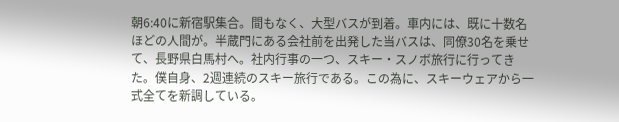朝6:40に新宿駅集合。間もなく、大型バスが到着。車内には、既に十数名ほどの人間が。半蔵門にある会社前を出発した当バスは、同僚30名を乗せて、長野県白馬村へ。社内行事の一つ、スキー・スノボ旅行に行ってきた。僕自身、2週連続のスキー旅行である。この為に、スキーウェアから一式全てを新調している。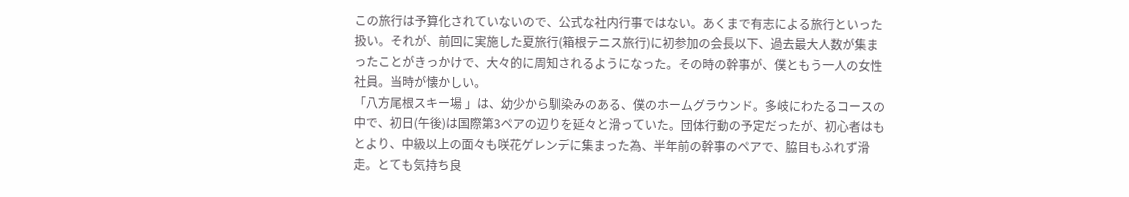この旅行は予算化されていないので、公式な社内行事ではない。あくまで有志による旅行といった扱い。それが、前回に実施した夏旅行(箱根テニス旅行)に初参加の会長以下、過去最大人数が集まったことがきっかけで、大々的に周知されるようになった。その時の幹事が、僕ともう一人の女性社員。当時が懐かしい。
「八方尾根スキー場 」は、幼少から馴染みのある、僕のホームグラウンド。多岐にわたるコースの中で、初日(午後)は国際第3ペアの辺りを延々と滑っていた。団体行動の予定だったが、初心者はもとより、中級以上の面々も咲花ゲレンデに集まった為、半年前の幹事のペアで、脇目もふれず滑走。とても気持ち良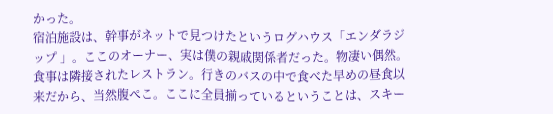かった。
宿泊施設は、幹事がネットで見つけたというログハウス「エンダラジップ 」。ここのオーナー、実は僕の親戚関係者だった。物凄い偶然。食事は隣接されたレストラン。行きのバスの中で食べた早めの昼食以来だから、当然腹ぺこ。ここに全員揃っているということは、スキー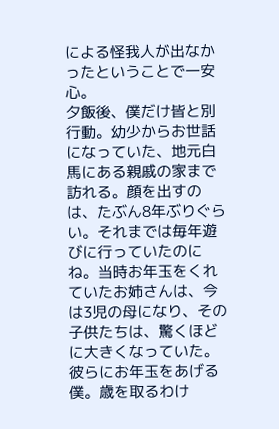による怪我人が出なかったということで一安心。
夕飯後、僕だけ皆と別行動。幼少からお世話になっていた、地元白馬にある親戚の家まで訪れる。顔を出すのは、たぶん8年ぶりぐらい。それまでは毎年遊びに行っていたのにね。当時お年玉をくれていたお姉さんは、今は3児の母になり、その子供たちは、驚くほどに大きくなっていた。彼らにお年玉をあげる僕。歳を取るわけ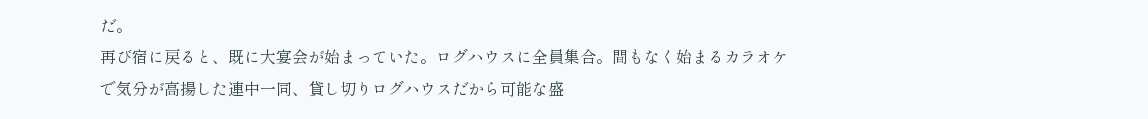だ。
再び宿に戻ると、既に大宴会が始まっていた。ログハウスに全員集合。間もなく始まるカラオケで気分が高揚した連中一同、貸し切りログハウスだから可能な盛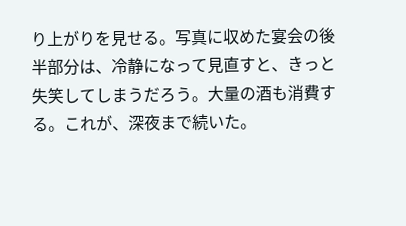り上がりを見せる。写真に収めた宴会の後半部分は、冷静になって見直すと、きっと失笑してしまうだろう。大量の酒も消費する。これが、深夜まで続いた。